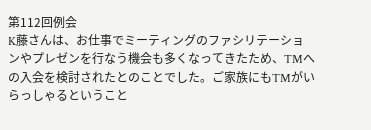第112回例会
K藤さんは、お仕事でミーティングのファシリテーションやプレゼンを行なう機会も多くなってきたため、TMへの入会を検討されたとのことでした。ご家族にもTMがいらっしゃるということ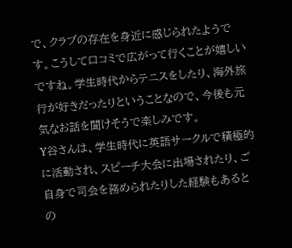で、クラブの存在を身近に感じられたようです。こうして口コミで広がって行くことが嬉しいですね。学生時代からテニスをしたり、海外旅行が好きだったりということなので、今後も元気なお話を聞けそうで楽しみです。
Y谷さんは、学生時代に英語サークルで積極的に活動され、スピーチ大会に出場されたり、ご自身で司会を務められたりした経験もあるとの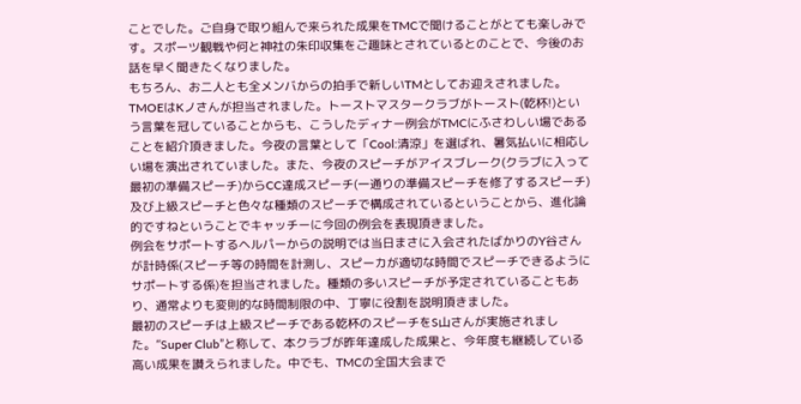ことでした。ご自身で取り組んで来られた成果をTMCで聞けることがとても楽しみです。スポーツ観戦や何と神社の朱印収集をご趣味とされているとのことで、今後のお話を早く聞きたくなりました。
もちろん、お二人とも全メンバからの拍手で新しいTMとしてお迎えされました。
TMOEはKノさんが担当されました。トーストマスタークラブがトースト(乾杯!)という言葉を冠していることからも、こうしたディナー例会がTMCにふさわしい場であることを紹介頂きました。今夜の言葉として「Cool:清涼」を選ばれ、暑気払いに相応しい場を演出されていました。また、今夜のスピーチがアイスブレーク(クラブに入って最初の準備スピーチ)からCC達成スピーチ(一通りの準備スピーチを修了するスピーチ)及び上級スピーチと色々な種類のスピーチで構成されているということから、進化論的ですねということでキャッチーに今回の例会を表現頂きました。
例会をサポートするヘルパーからの説明では当日まさに入会されたばかりのY谷さんが計時係(スピーチ等の時間を計測し、スピーカが適切な時間でスピーチできるようにサポートする係)を担当されました。種類の多いスピーチが予定されていることもあり、通常よりも変則的な時間制限の中、丁寧に役割を説明頂きました。
最初のスピーチは上級スピーチである乾杯のスピーチをS山さんが実施されました。”Super Club”と称して、本クラブが昨年達成した成果と、今年度も継続している高い成果を讃えられました。中でも、TMCの全国大会まで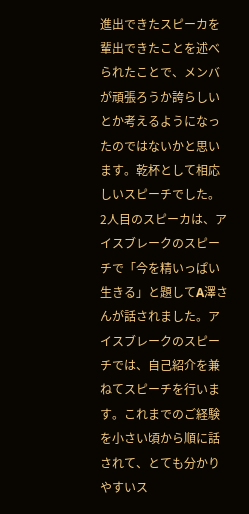進出できたスピーカを輩出できたことを述べられたことで、メンバが頑張ろうか誇らしいとか考えるようになったのではないかと思います。乾杯として相応しいスピーチでした。
2人目のスピーカは、アイスブレークのスピーチで「今を精いっぱい生きる」と題してA澤さんが話されました。アイスブレークのスピーチでは、自己紹介を兼ねてスピーチを行います。これまでのご経験を小さい頃から順に話されて、とても分かりやすいス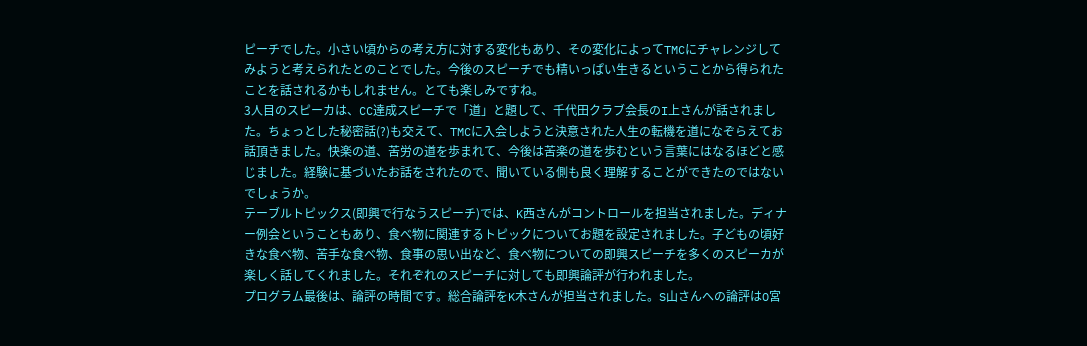ピーチでした。小さい頃からの考え方に対する変化もあり、その変化によってTMCにチャレンジしてみようと考えられたとのことでした。今後のスピーチでも精いっぱい生きるということから得られたことを話されるかもしれません。とても楽しみですね。
3人目のスピーカは、CC達成スピーチで「道」と題して、千代田クラブ会長のI上さんが話されました。ちょっとした秘密話(?)も交えて、TMCに入会しようと決意された人生の転機を道になぞらえてお話頂きました。快楽の道、苦労の道を歩まれて、今後は苦楽の道を歩むという言葉にはなるほどと感じました。経験に基づいたお話をされたので、聞いている側も良く理解することができたのではないでしょうか。
テーブルトピックス(即興で行なうスピーチ)では、K西さんがコントロールを担当されました。ディナー例会ということもあり、食べ物に関連するトピックについてお題を設定されました。子どもの頃好きな食べ物、苦手な食べ物、食事の思い出など、食べ物についての即興スピーチを多くのスピーカが楽しく話してくれました。それぞれのスピーチに対しても即興論評が行われました。
プログラム最後は、論評の時間です。総合論評をK木さんが担当されました。S山さんへの論評はO宮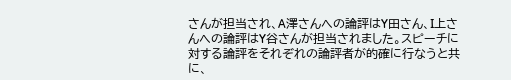さんが担当され、A澤さんへの論評はY田さん、I上さんへの論評はY谷さんが担当されました。スピーチに対する論評をそれぞれの論評者が的確に行なうと共に、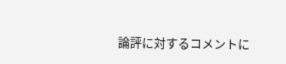論評に対するコメントに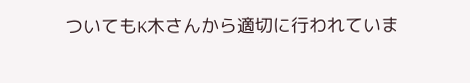ついてもK木さんから適切に行われていま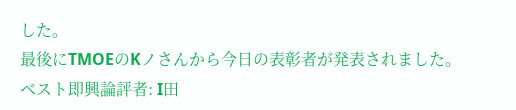した。
最後にTMOEのKノさんから今日の表彰者が発表されました。
ベスト即興論評者: I田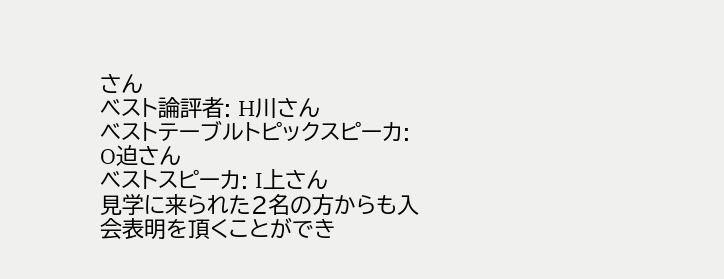さん
ベスト論評者: H川さん
ベストテーブルトピックスピーカ: O迫さん
ベストスピーカ: I上さん
見学に来られた2名の方からも入会表明を頂くことができ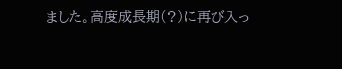ました。高度成長期(?)に再び入っ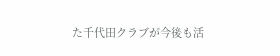た千代田クラブが今後も活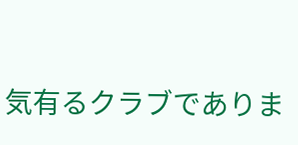気有るクラブでありま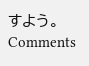すよう。
Comments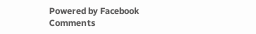Powered by Facebook Comments